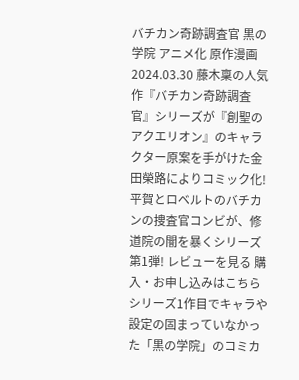バチカン奇跡調査官 黒の学院 アニメ化 原作漫画 2024.03.30 藤木稟の人気作『バチカン奇跡調査官』シリーズが『創聖のアクエリオン』のキャラクター原案を手がけた金田榮路によりコミック化! 平賀とロベルトのバチカンの捜査官コンビが、修道院の闇を暴くシリーズ第1弾! レビューを見る 購入・お申し込みはこちら
シリーズ1作目でキャラや設定の固まっていなかった「黒の学院」のコミカ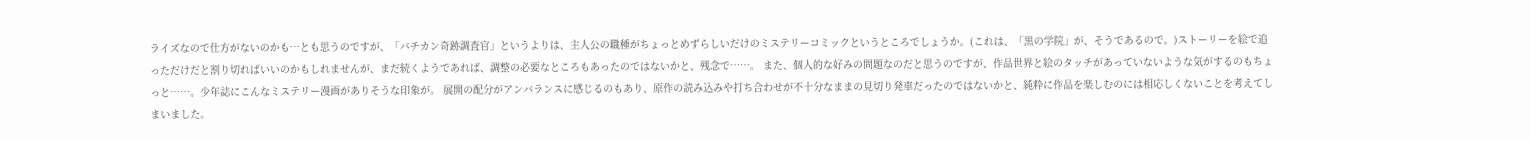ライズなので仕方がないのかも…とも思うのですが、「バチカン奇跡調査官」というよりは、主人公の職種がちょっとめずらしいだけのミステリーコミックというところでしょうか。(これは、「黒の学院」が、そうであるので。)ストーリーを絵で追っただけだと割り切ればいいのかもしれませんが、まだ続くようであれば、調整の必要なところもあったのではないかと、残念で……。 また、個人的な好みの問題なのだと思うのですが、作品世界と絵のタッチがあっていないような気がするのもちょっと……。少年誌にこんなミステリー漫画がありそうな印象が。 展開の配分がアンバランスに感じるのもあり、原作の読み込みや打ち合わせが不十分なままの見切り発車だったのではないかと、純粋に作品を楽しむのには相応しくないことを考えてしまいました。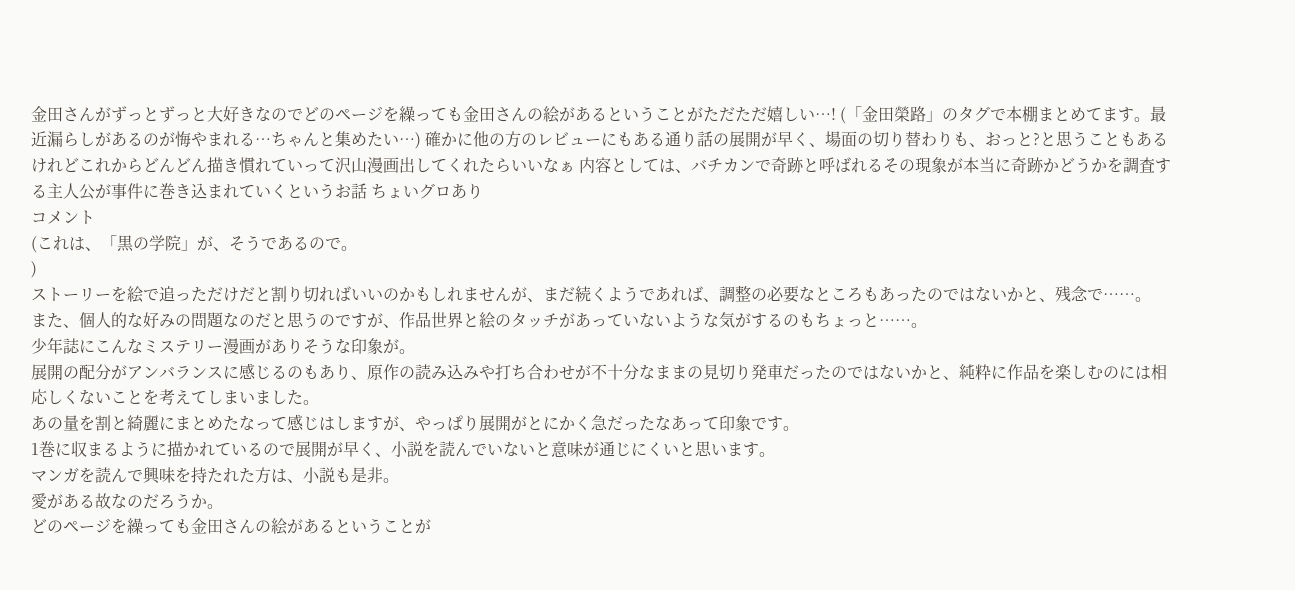金田さんがずっとずっと大好きなのでどのページを繰っても金田さんの絵があるということがただただ嬉しい…! (「金田榮路」のタグで本棚まとめてます。最近漏らしがあるのが悔やまれる…ちゃんと集めたい…) 確かに他の方のレビューにもある通り話の展開が早く、場面の切り替わりも、おっと?と思うこともあるけれどこれからどんどん描き慣れていって沢山漫画出してくれたらいいなぁ 内容としては、バチカンで奇跡と呼ばれるその現象が本当に奇跡かどうかを調査する主人公が事件に巻き込まれていくというお話 ちょいグロあり
コメント
(これは、「黒の学院」が、そうであるので。
)
ストーリーを絵で追っただけだと割り切ればいいのかもしれませんが、まだ続くようであれば、調整の必要なところもあったのではないかと、残念で……。
また、個人的な好みの問題なのだと思うのですが、作品世界と絵のタッチがあっていないような気がするのもちょっと……。
少年誌にこんなミステリー漫画がありそうな印象が。
展開の配分がアンバランスに感じるのもあり、原作の読み込みや打ち合わせが不十分なままの見切り発車だったのではないかと、純粋に作品を楽しむのには相応しくないことを考えてしまいました。
あの量を割と綺麗にまとめたなって感じはしますが、やっぱり展開がとにかく急だったなあって印象です。
1巻に収まるように描かれているので展開が早く、小説を読んでいないと意味が通じにくいと思います。
マンガを読んで興味を持たれた方は、小説も是非。
愛がある故なのだろうか。
どのページを繰っても金田さんの絵があるということが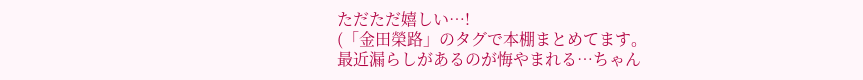ただただ嬉しい…!
(「金田榮路」のタグで本棚まとめてます。
最近漏らしがあるのが悔やまれる…ちゃん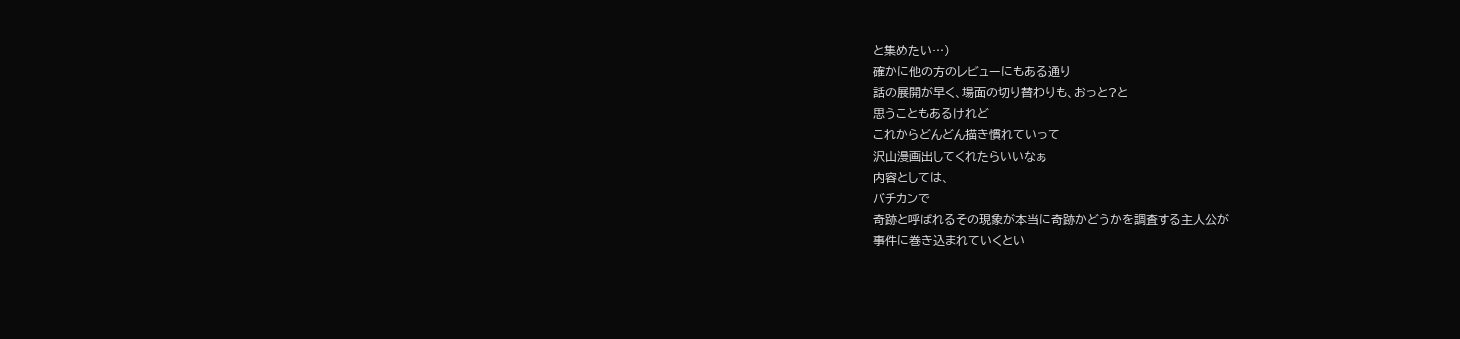と集めたい…)
確かに他の方のレビューにもある通り
話の展開が早く、場面の切り替わりも、おっと?と
思うこともあるけれど
これからどんどん描き慣れていって
沢山漫画出してくれたらいいなぁ
内容としては、
バチカンで
奇跡と呼ばれるその現象が本当に奇跡かどうかを調査する主人公が
事件に巻き込まれていくとい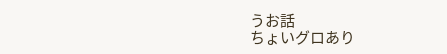うお話
ちょいグロあり